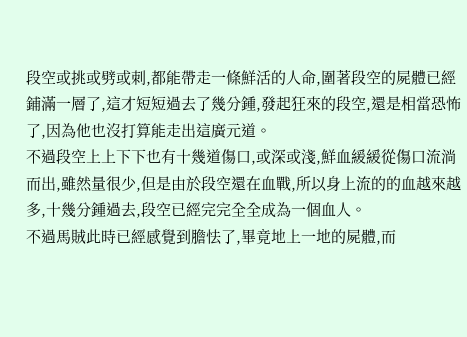段空或挑或劈或刺,都能帶走一條鮮活的人命,圍著段空的屍體已經鋪滿一層了,這才短短過去了幾分鍾,發起狂來的段空,還是相當恐怖了,因為他也沒打算能走出這廣元道。
不過段空上上下下也有十幾道傷口,或深或淺,鮮血緩緩從傷口流淌而出,雖然量很少,但是由於段空還在血戰,所以身上流的的血越來越多,十幾分鍾過去,段空已經完完全全成為一個血人。
不過馬賊此時已經感覺到膽怯了,畢竟地上一地的屍體,而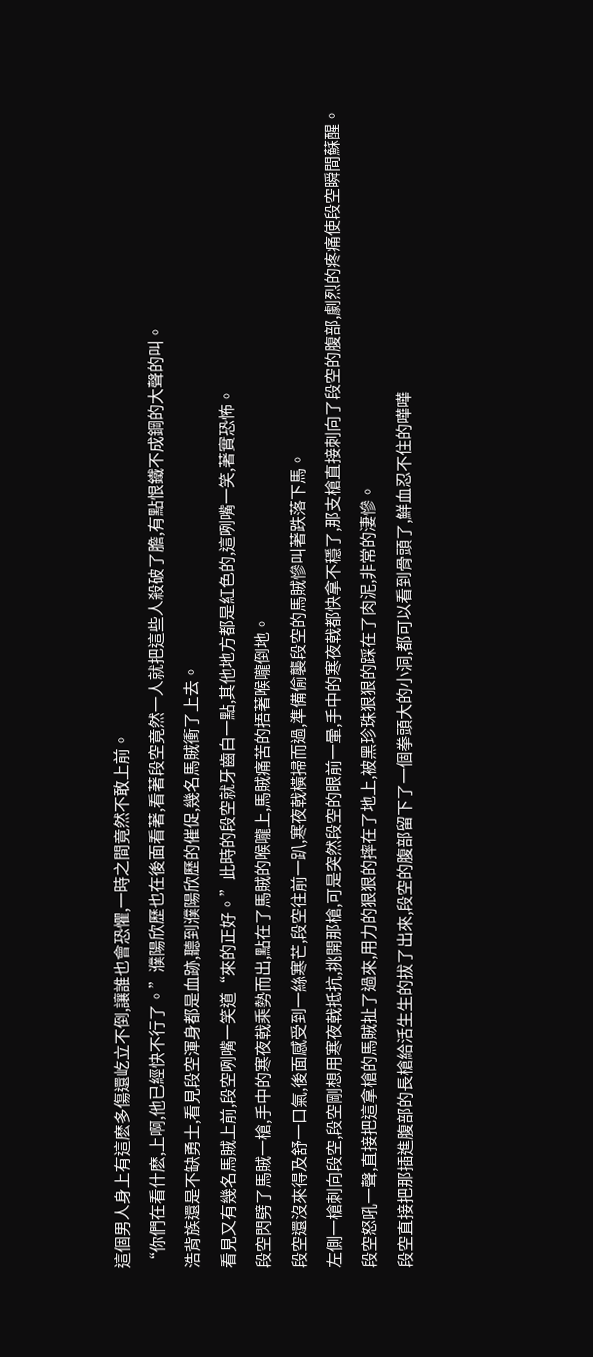這個男人身上有這麽多傷還屹立不倒,讓誰也會恐懼,一時之間竟然不敢上前。
“你們在看什麽,上啊,他已經快不行了。”濮陽欣歷也在後面看著,看著段空竟然一人就把這些人殺破了膽,有點恨鐵不成鋼的大聲的叫。
浩背族還是不缺勇士,看見段空渾身都是血跡,聽到濮陽欣歷的催促,幾名馬賊衝了上去。
看見又有幾名馬賊上前,段空咧嘴一笑道“來的正好。”此時的段空就牙齒白一點,其他地方都是紅色的,這咧嘴一笑,著實恐怖。
段空閃劈了馬賊一槍,手中的寒夜戟乘勢而出,點在了馬賊的喉嚨上,馬賊痛苦的捂著喉嚨倒地。
段空還沒來得及舒一口氣,後面感受到一絲寒芒,段空往前一趴,寒夜戟橫掃而過,準備偷襲段空的馬賊慘叫著跌落下馬。
左側一槍刺向段空,段空剛想用寒夜戟抵抗,挑開那槍,可是突然段空的眼前一暈,手中的寒夜戟都快拿不穩了,那支槍直接刺向了段空的腹部,劇烈的疼痛使段空瞬間蘇醒。
段空怒吼一聲,直接把這拿槍的馬賊扯了過來,用力的狠狠的摔在了地上,被黑珍珠狠狠的踩在了肉泥,非常的淒慘。
段空直接把那插進腹部的長槍給活生生的拔了出來,段空的腹部留下了一個拳頭大的小洞,都可以看到骨頭了,鮮血忍不住的嘩嘩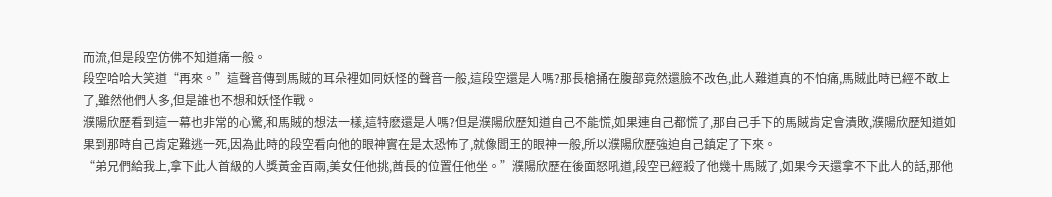而流,但是段空仿佛不知道痛一般。
段空哈哈大笑道“再來。”這聲音傳到馬賊的耳朵裡如同妖怪的聲音一般,這段空還是人嗎?那長槍捅在腹部竟然還臉不改色,此人難道真的不怕痛,馬賊此時已經不敢上了,雖然他們人多,但是誰也不想和妖怪作戰。
濮陽欣歷看到這一幕也非常的心驚,和馬賊的想法一樣,這特麽還是人嗎?但是濮陽欣歷知道自己不能慌,如果連自己都慌了,那自己手下的馬賊肯定會潰敗,濮陽欣歷知道如果到那時自己肯定難逃一死,因為此時的段空看向他的眼神實在是太恐怖了,就像閻王的眼神一般,所以濮陽欣歷強迫自己鎮定了下來。
“弟兄們給我上,拿下此人首級的人獎黃金百兩,美女任他挑,酋長的位置任他坐。”濮陽欣歷在後面怒吼道,段空已經殺了他幾十馬賊了,如果今天還拿不下此人的話,那他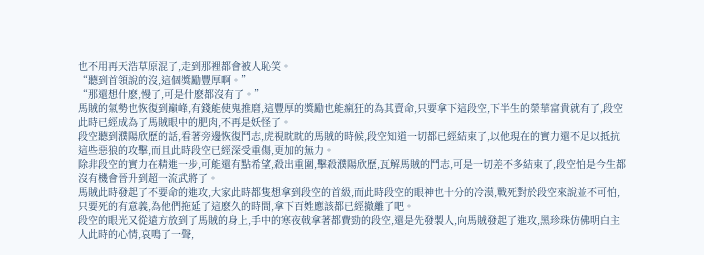也不用再天浩草原混了,走到那裡都會被人恥笑。
“聽到首領說的沒,這個獎勵豐厚啊。”
“那還想什麽,慢了,可是什麽都沒有了。”
馬賊的氣勢也恢復到巔峰,有錢能使鬼推磨,這豐厚的獎勵也能瘋狂的為其賣命,只要拿下這段空,下半生的榮華富貴就有了,段空此時已經成為了馬賊眼中的肥肉,不再是妖怪了。
段空聽到濮陽欣歷的話,看著旁邊恢復鬥志,虎視眈眈的馬賊的時候,段空知道一切都已經結束了,以他現在的實力還不足以抵抗這些惡狼的攻擊,而且此時段空已經深受重傷,更加的無力。
除非段空的實力在精進一步,可能還有點希望,殺出重圍,擊殺濮陽欣歷,瓦解馬賊的鬥志,可是一切差不多結束了,段空怕是今生都沒有機會晉升到超一流武將了。
馬賊此時發起了不要命的進攻,大家此時都隻想拿到段空的首級,而此時段空的眼神也十分的冷漠,戰死對於段空來說並不可怕,只要死的有意義,為他們拖延了這麽久的時間,拿下百姓應該都已經撤離了吧。
段空的眼光又從遠方放到了馬賊的身上,手中的寒夜戟拿著都費勁的段空,還是先發製人,向馬賊發起了進攻,黑珍珠仿佛明白主人此時的心情,哀鳴了一聲,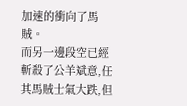加速的衝向了馬賊。
而另一邊段空已經斬殺了公羊斌意,任其馬賊士氣大跌,但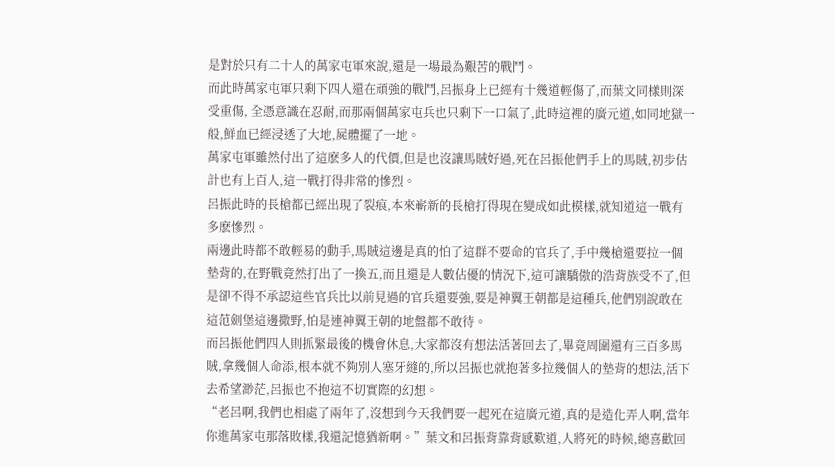是對於只有二十人的萬家屯軍來說,還是一場最為艱苦的戰鬥。
而此時萬家屯軍只剩下四人還在頑強的戰鬥,呂振身上已經有十幾道輕傷了,而葉文同樣則深受重傷, 全憑意識在忍耐,而那兩個萬家屯兵也只剩下一口氣了,此時這裡的廣元道,如同地獄一般,鮮血已經浸透了大地,屍體擺了一地。
萬家屯軍雖然付出了這麽多人的代價,但是也沒讓馬賊好過,死在呂振他們手上的馬賊,初步估計也有上百人,這一戰打得非常的慘烈。
呂振此時的長槍都已經出現了裂痕,本來嶄新的長槍打得現在變成如此模樣,就知道這一戰有多麽慘烈。
兩邊此時都不敢輕易的動手,馬賊這邊是真的怕了這群不要命的官兵了,手中幾槍還要拉一個墊背的,在野戰竟然打出了一換五,而且還是人數佔優的情況下,這可讓驕傲的浩背族受不了,但是卻不得不承認這些官兵比以前見過的官兵還要強,要是神翼王朝都是這種兵,他們別說敢在這范劍堡這邊撒野,怕是連神翼王朝的地盤都不敢待。
而呂振他們四人則抓緊最後的機會休息,大家都沒有想法活著回去了,畢竟周圍還有三百多馬賊,拿幾個人命添,根本就不夠別人塞牙縫的,所以呂振也就抱著多拉幾個人的墊背的想法,活下去希望渺茫,呂振也不抱這不切實際的幻想。
“老呂啊,我們也相處了兩年了,沒想到今天我們要一起死在這廣元道,真的是造化弄人啊,當年你進萬家屯那落敗樣,我還記憶猶新啊。”葉文和呂振背靠背感歎道,人將死的時候,總喜歡回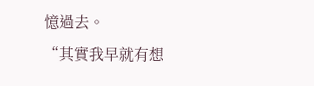憶過去。
“其實我早就有想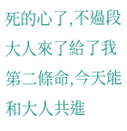死的心了,不過段大人來了給了我第二條命,今天能和大人共進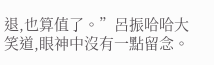退,也算值了。”呂振哈哈大笑道,眼神中沒有一點留念。